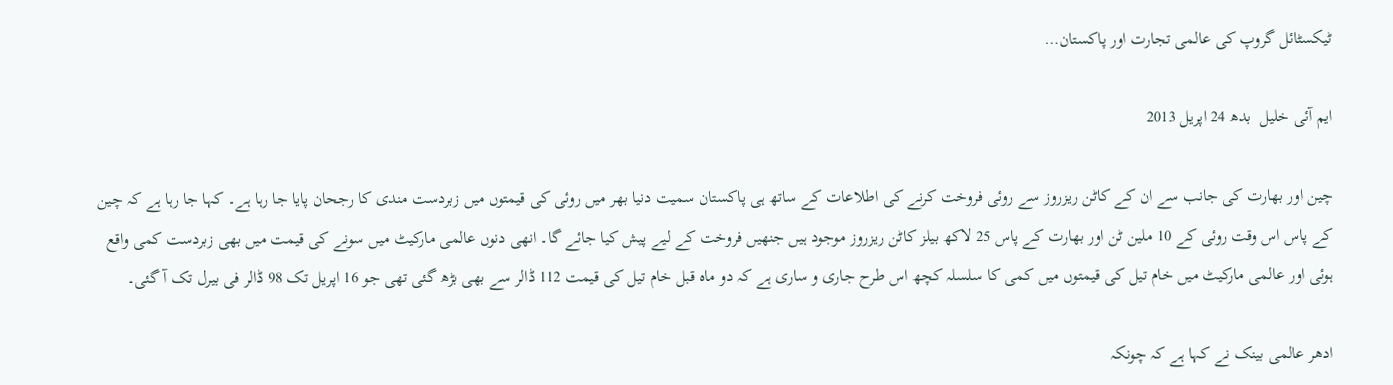ٹیکسٹائل گروپ کی عالمی تجارت اور پاکستان…

ایم آئی خلیل  بدھ 24 اپريل 2013

چین اور بھارت کی جانب سے ان کے کاٹن ریزروز سے روئی فروخت کرنے کی اطلاعات کے ساتھ ہی پاکستان سمیت دنیا بھر میں روئی کی قیمتوں میں زبردست مندی کا رجحان پایا جا رہا ہے۔ کہا جا رہا ہے کہ چین کے پاس اس وقت روئی کے 10 ملین ٹن اور بھارت کے پاس 25 لاکھ بیلز کاٹن ریزروز موجود ہیں جنھیں فروخت کے لیے پیش کیا جائے گا۔ انھی دنوں عالمی مارکیٹ میں سونے کی قیمت میں بھی زبردست کمی واقع ہوئی اور عالمی مارکیٹ میں خام تیل کی قیمتوں میں کمی کا سلسلہ کچھ اس طرح جاری و ساری ہے کہ دو ماہ قبل خام تیل کی قیمت 112 ڈالر سے بھی بڑھ گئی تھی جو 16 اپریل تک 98 ڈالر فی بیرل تک آ گئی۔

ادھر عالمی بینک نے کہا ہے کہ چونکہ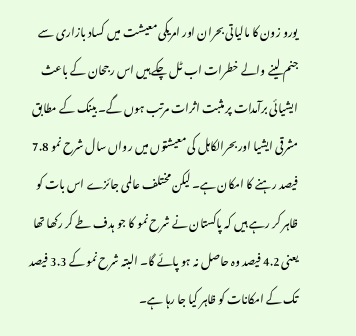یورو زون کا مالیاتی بحران اور امریکی معیشت میں کساد بازاری سے جنم لینے والے خطرات اب ٹل چکے ہیں اس رجحان کے باعث ایشیائی برآمدات پر مثبت اثرات مرتب ہوں گے۔ بینک کے مطابق مشرقی ایشیا اور بحرالکاہل کی معیشتوں میں رواں سال شرح نمو 7.8 فیصد رہنے کا امکان ہے۔ لیکن مختلف عالمی جائزے اس بات کو ظاہر کر رہے ہیں کہ پاکستان نے شرح نمو کا جو ہدف طے کر رکھا تھا یعنی 4.2 فیصد وہ حاصل نہ ہو پائے گا۔ البتہ شرح نمو کے 3.3 فیصد تک کے امکانات کو ظاہر کیا جا رہا ہے۔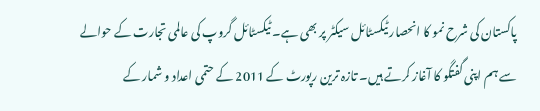پاکستان کی شرح نمو کا انحصار ٹیکسٹائل سیکٹر پر بھی ہے۔ ٹیکسٹائل گروپ کی عالمی تجارت کے حوالے سے ہم اپنی گفتگو کا آغاز کرتے ہیں۔ تازہ ترین رپورٹ کے 2011 کے حتمی اعداد و شمار کے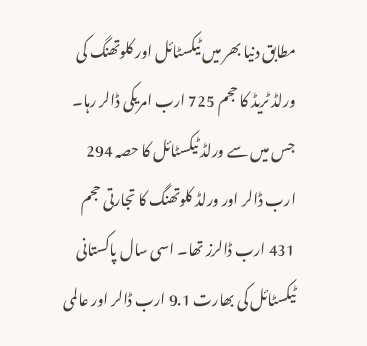مطابق دنیا بھر میں ٹیکسٹائل اور کلوتھنگ کی ورلڈ ٹریڈ کا حجم 725 ارب امریکی ڈالر رہا۔ جس میں سے ورلڈ ٹیکسٹائل کا حصہ 294 ارب ڈالر اور ورلڈ کلوتھنگ کا تجارتی حجم 431 ارب ڈالرز تھا۔ اسی سال پاکستانی ٹیکسٹائل کی بھارت 9.1 ارب ڈالر اور عالمی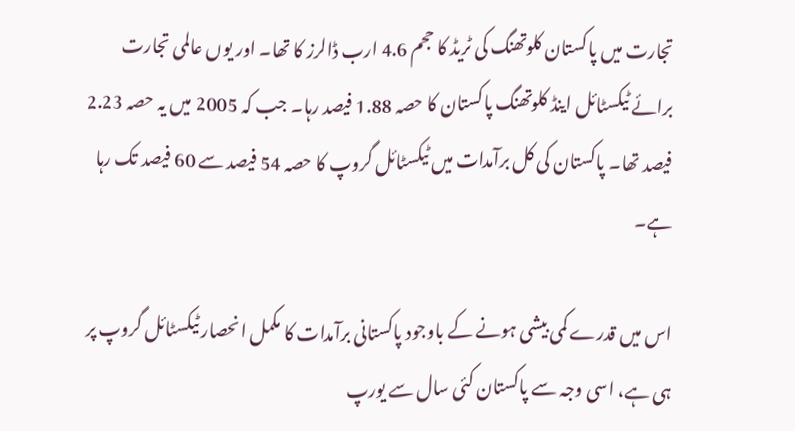تجارت میں پاکستان کلوتھنگ کی ٹریڈ کا حجم 4.6 ارب ڈالرز کا تھا۔ اور یوں عالمی تجارت برائے ٹیکسٹائل اینڈ کلوتھنگ پاکستان کا حصہ 1.88 فیصد رہا۔ جب کہ 2005 میں یہ حصہ 2.23 فیصد تھا۔ پاکستان کی کل برآمدات میں ٹیکسٹائل گروپ کا حصہ 54 فیصد سے 60 فیصد تک رہا ہے۔

اس میں قدرے کمی بیشی ہونے کے باوجود پاکستانی برآمدات کا مکمل انحصار ٹیکسٹائل گروپ پر ہی ہے، اسی وجہ سے پاکستان کئی سال سے یورپ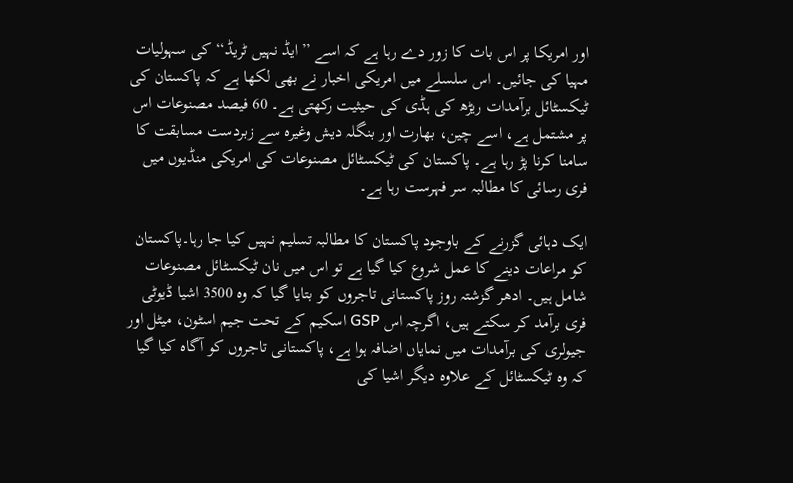اور امریکا پر اس بات کا زور دے رہا ہے کہ اسے ’’ایڈ نہیں ٹریڈ‘‘ کی سہولیات مہیا کی جائیں۔ اس سلسلے میں امریکی اخبار نے بھی لکھا ہے کہ پاکستان کی ٹیکسٹائل برآمدات ریڑھ کی ہڈی کی حیثیت رکھتی ہے۔ 60 فیصد مصنوعات اس پر مشتمل ہے، اسے چین، بھارت اور بنگلہ دیش وغیرہ سے زبردست مسابقت کا سامنا کرنا پڑ رہا ہے۔ پاکستان کی ٹیکسٹائل مصنوعات کی امریکی منڈیوں میں فری رسائی کا مطالبہ سر فہرست رہا ہے۔

ایک دہائی گزرنے کے باوجود پاکستان کا مطالبہ تسلیم نہیں کیا جا رہا۔پاکستان کو مراعات دینے کا عمل شروع کیا گیا ہے تو اس میں نان ٹیکسٹائل مصنوعات شامل ہیں۔ ادھر گزشتہ روز پاکستانی تاجروں کو بتایا گیا کہ وہ 3500 اشیا ڈیوٹی فری برآمد کر سکتے ہیں، اگرچہ اس GSP اسکیم کے تحت جیم اسٹون، میٹل اور جیولری کی برآمدات میں نمایاں اضافہ ہوا ہے، پاکستانی تاجروں کو آگاہ کیا گیا کہ وہ ٹیکسٹائل کے علاوہ دیگر اشیا کی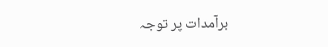برآمدات پر توجہ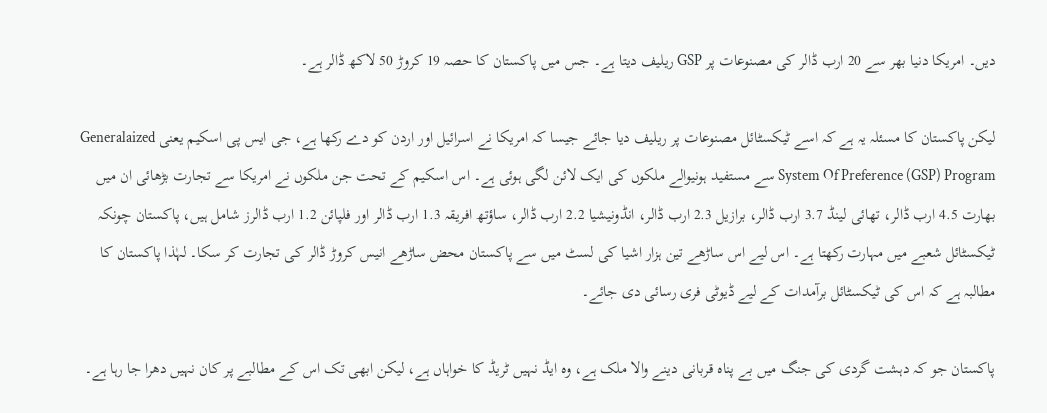دیں۔ امریکا دنیا بھر سے 20 ارب ڈالر کی مصنوعات پر GSP ریلیف دیتا ہے۔ جس میں پاکستان کا حصہ 19 کروڑ 50 لاکھ ڈالر ہے۔

لیکن پاکستان کا مسئلہ یہ ہے کہ اسے ٹیکسٹائل مصنوعات پر ریلیف دیا جائے جیسا کہ امریکا نے اسرائیل اور اردن کو دے رکھا ہے، جی ایس پی اسکیم یعنی Generalaized System Of Preference (GSP) Program سے مستفید ہونیوالے ملکوں کی ایک لائن لگی ہوئی ہے۔ اس اسکیم کے تحت جن ملکوں نے امریکا سے تجارت بڑھائی ان میں بھارت 4.5 ارب ڈالر، تھائی لینڈ 3.7 ارب ڈالر، برازیل 2.3 ارب ڈالر، انڈونیشیا 2.2 ارب ڈالر، ساؤتھ افریقہ 1.3 ارب ڈالر اور فلپائن 1.2 ارب ڈالرز شامل ہیں، پاکستان چونکہ ٹیکسٹائل شعبے میں مہارت رکھتا ہے۔ اس لیے اس ساڑھے تین ہزار اشیا کی لسٹ میں سے پاکستان محض ساڑھے انیس کروڑ ڈالر کی تجارت کر سکا۔ لہٰذا پاکستان کا مطالبہ ہے کہ اس کی ٹیکسٹائل برآمدات کے لیے ڈیوٹی فری رسائی دی جائے۔

پاکستان جو کہ دہشت گردی کی جنگ میں بے پناہ قربانی دینے والا ملک ہے، وہ ایڈ نہیں ٹریڈ کا خواہاں ہے، لیکن ابھی تک اس کے مطالبے پر کان نہیں دھرا جا رہا ہے۔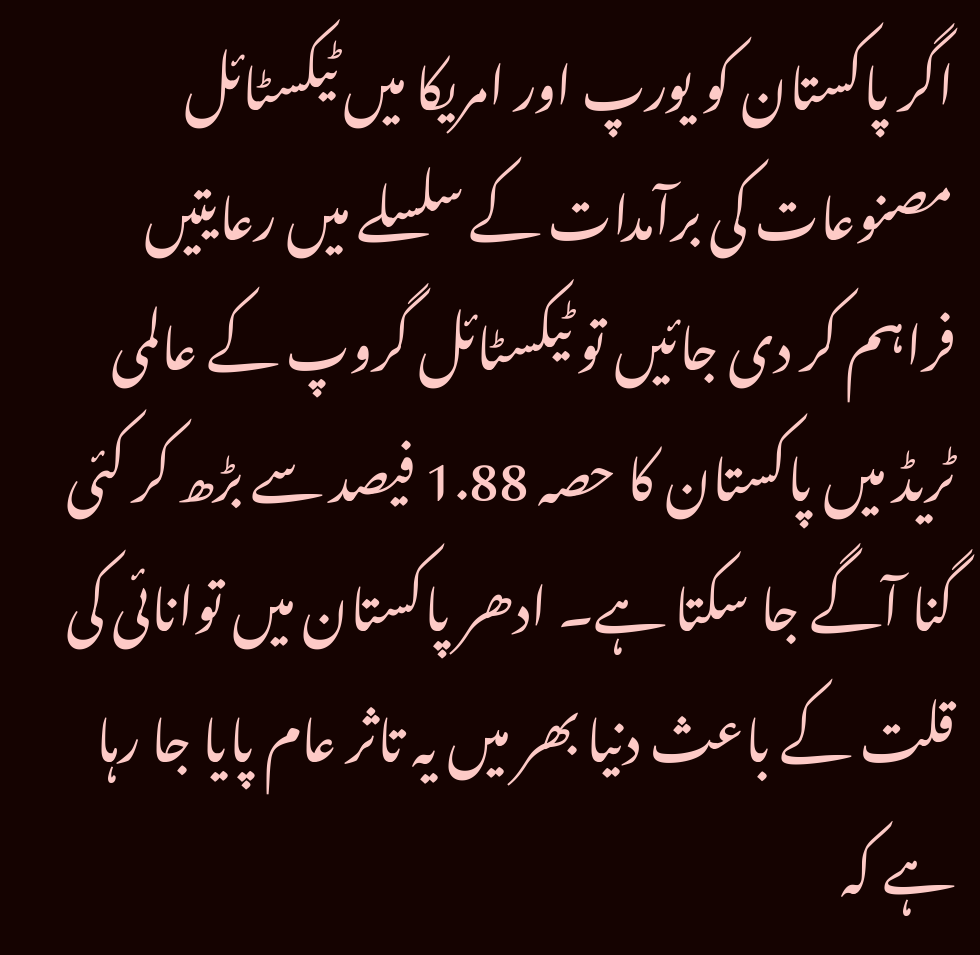اگر پاکستان کو یورپ اور امریکا میں ٹیکسٹائل مصنوعات کی برآمدات کے سلسلے میں رعایتیں فراہم کر دی جائیں تو ٹیکسٹائل گروپ کے عالمی ٹریڈ میں پاکستان کا حصہ 1.88 فیصد سے بڑھ کر کئی گنا آگے جا سکتا ہے۔ ادھر پاکستان میں توانائی کی قلت کے باعث دنیا بھر میں یہ تاثر عام پایا جا رہا ہے کہ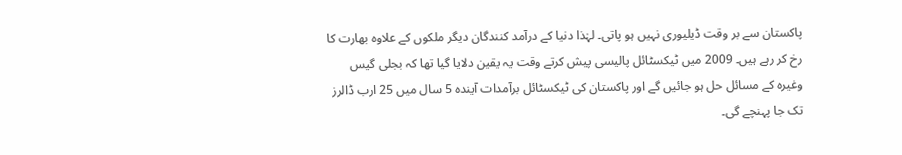پاکستان سے بر وقت ڈیلیوری نہیں ہو پاتی۔ لہٰذا دنیا کے درآمد کنندگان دیگر ملکوں کے علاوہ بھارت کا رخ کر رہے ہیں۔ 2009 میں ٹیکسٹائل پالیسی پیش کرتے وقت یہ یقین دلایا گیا تھا کہ بجلی گیس وغیرہ کے مسائل حل ہو جائیں گے اور پاکستان کی ٹیکسٹائل برآمدات آیندہ 5 سال میں 25 ارب ڈالرز تک جا پہنچے گی۔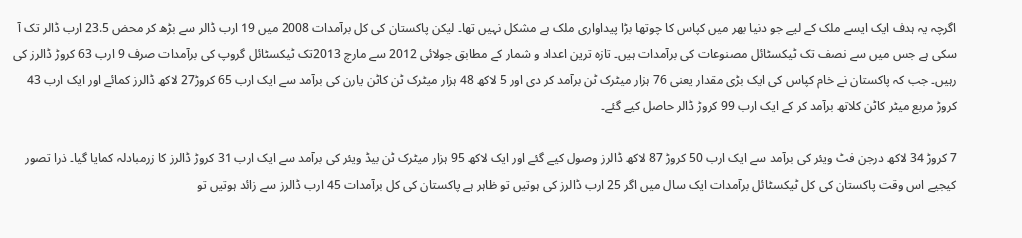اگرچہ یہ ہدف ایک ایسے ملک کے لیے جو دنیا بھر میں کپاس کا چوتھا بڑا پیداواری ملک ہے مشکل نہیں تھا۔ لیکن پاکستان کی کل برآمدات 2008 میں 19 ارب ڈالر سے بڑھ کر محض 23.5 ارب ڈالر تک آ سکی ہے جس میں سے نصف تک ٹیکسٹائل مصنوعات کی برآمدات ہیں۔ تازہ ترین اعداد و شمار کے مطابق جولائی 2012 سے مارچ 2013تک ٹیکسٹائل گروپ کی برآمدات صرف 9 ارب 63 کروڑ ڈالرز کی رہیں۔ جب کہ پاکستان نے خام کپاس کی ایک بڑی مقدار یعنی 76 ہزار میٹرک ٹن برآمد کر دی اور 5 لاکھ 48 ہزار میٹرک ٹن کاٹن یارن کی برآمد سے ایک ارب 65 کروڑ27 لاکھ ڈالرز کمائے اور ایک ارب 43 کروڑ مربع میٹر کاٹن کلاتھ برآمد کر کے ایک ارب 99 کروڑ ڈالر حاصل کیے گئے۔

7 کروڑ 34 لاکھ درجن فٹ ویئر کی برآمد سے ایک ارب 50 کروڑ 87 لاکھ ڈالرز وصول کیے گئے اور ایک لاکھ 95 ہزار میٹرک ٹن بیڈ ویئر کی برآمد سے ایک ارب 31 کروڑ ڈالرز کا زرمبادلہ کمایا گیا۔ ذرا تصور کیجیے اس وقت پاکستان کی کل ٹیکسٹائل برآمدات ایک سال میں اگر 25 ارب ڈالرز کی ہوتیں تو ظاہر ہے پاکستان کی کل برآمدات 45 ارب ڈالرز سے زائد ہوتیں تو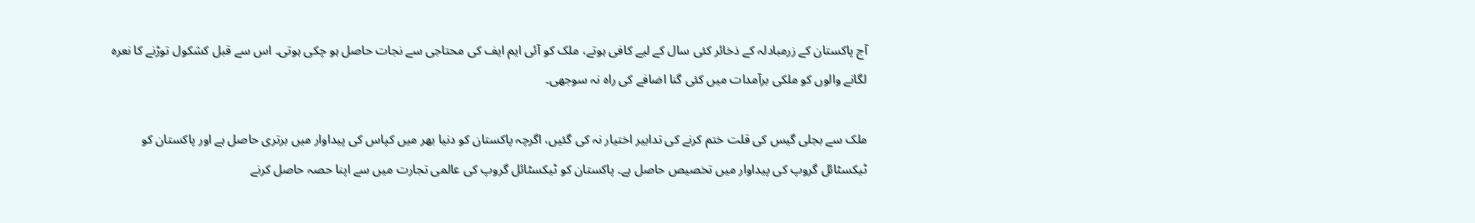آج پاکستان کے زرمبادلہ کے ذخائر کئی سال کے لیے کافی ہوتے، ملک کو آئی ایم ایف کی محتاجی سے نجات حاصل ہو چکی ہوتی۔ اس سے قبل کشکول توڑنے کا نعرہ لگانے والوں کو ملکی برآمدات میں کئی گنا اضافے کی راہ نہ سوجھی۔

ملک سے بجلی گیس کی قلت ختم کرنے کی تدابیر اختیار نہ کی گئیں، اگرچہ پاکستان کو دنیا بھر میں کپاس کی پیداوار میں برتری حاصل ہے اور پاکستان کو ٹیکسٹائل گروپ کی پیداوار میں تخصیص حاصل ہے۔ پاکستان کو ٹیکسٹائل گروپ کی عالمی تجارت میں سے اپنا حصہ حاصل کرنے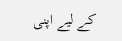کے لیے اپنی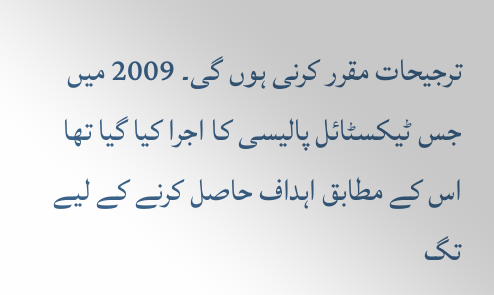ترجیحات مقرر کرنی ہوں گی۔ 2009 میں جس ٹیکسٹائل پالیسی کا اجرا کیا گیا تھا اس کے مطابق اہداف حاصل کرنے کے لیے تگ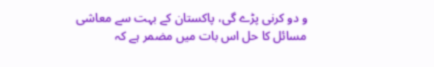و دو کرنی پڑے گی، پاکستان کے بہت سے معاشی مسائل کا حل اس بات میں مضمر ہے کہ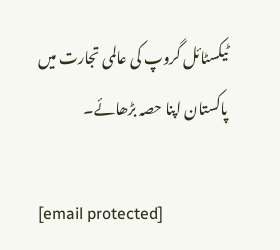ٹیکسٹائل گروپ کی عالمی تجارت میں پاکستان اپنا حصہ بڑھائے۔

[email protected]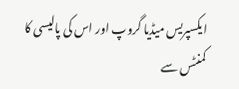ایکسپریس میڈیا گروپ اور اس کی پالیسی کا کمنٹس سے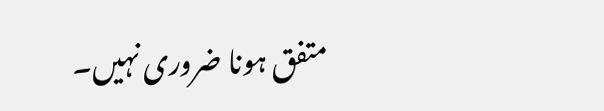متفق ہونا ضروری نہیں۔